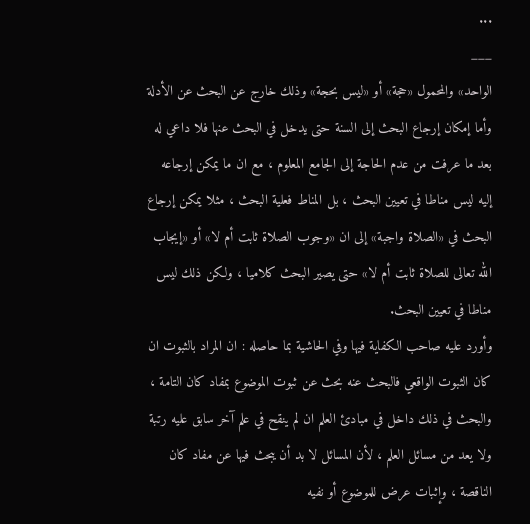...
___
الواحد» والمحمول «حجة» أو «ليس بحجة» وذلك خارج عن البحث عن الأدلة وأما إمكان إرجاع البحث إلى السنة حتى يدخل في البحث عنها فلا داعي له بعد ما عرفت من عدم الحاجة إلى الجامع المعلوم ، مع ان ما يمكن إرجاعه إليه ليس مناطا في تعيين البحث ، بل المناط فعلية البحث ، مثلا يمكن إرجاع البحث في «الصلاة واجبة» إلى ان «وجوب الصلاة ثابت أم لا» أو «إيجاب الله تعالى للصلاة ثابت أم لا» حتى يصير البحث كلاميا ، ولكن ذلك ليس مناطا في تعيين البحث.
وأورد عليه صاحب الكفاية فيها وفي الحاشية بما حاصله : ان المراد بالثبوت ان كان الثبوت الواقعي فالبحث عنه بحث عن ثبوت الموضوع بمفاد كان التامة ، والبحث في ذلك داخل في مبادئ العلم ان لم ينقح في علم آخر سابق عليه رتبة ولا يعد من مسائل العلم ، لأن المسائل لا بد أن يبحث فيها عن مفاد كان الناقصة ، وإثبات عرض للموضوع أو نفيه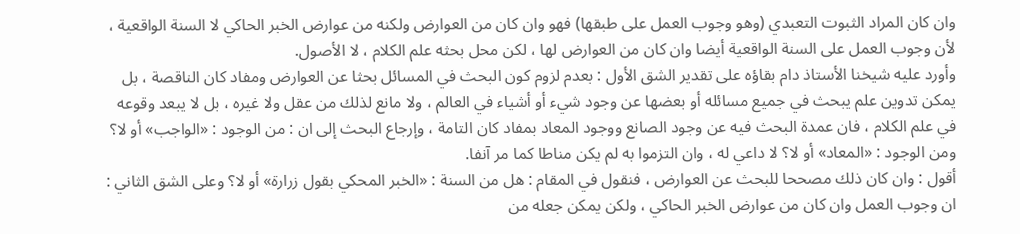وان كان المراد الثبوت التعبدي (وهو وجوب العمل على طبقها) فهو وان كان من العوارض ولكنه من عوارض الخبر الحاكي لا السنة الواقعية ، لأن وجوب العمل على السنة الواقعية أيضا وان كان من العوارض لها ، لكن محل بحثه علم الكلام ، لا الأصول.
وأورد عليه شيخنا الأستاذ دام بقاؤه على تقدير الشق الأول : بعدم لزوم كون البحث في المسائل بحثا عن العوارض ومفاد كان الناقصة ، بل يمكن تدوين علم يبحث في جميع مسائله أو بعضها عن وجود شيء أو أشياء في العالم ، ولا مانع لذلك من عقل ولا غيره ، بل لا يبعد وقوعه في علم الكلام ، فان عمدة البحث فيه عن وجود الصانع ووجود المعاد بمفاد كان التامة ، وإرجاع البحث إلى ان : من الوجود : «الواجب» أو لا؟ ومن الوجود : «المعاد» أو لا؟ لا داعي له ، وان التزموا به لم يكن مناطا كما مر آنفا.
أقول : وان كان ذلك مصححا للبحث عن العوارض ، فنقول في المقام : هل من السنة : «الخبر المحكي بقول زرارة» أو لا؟ وعلى الشق الثاني : ان وجوب العمل وان كان من عوارض الخبر الحاكي ، ولكن يمكن جعله من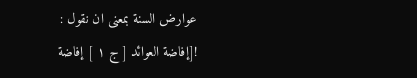عوارض السنة بمعنى ان نقول :
![إفاضة العوائد [ ج ١ ] إفاضة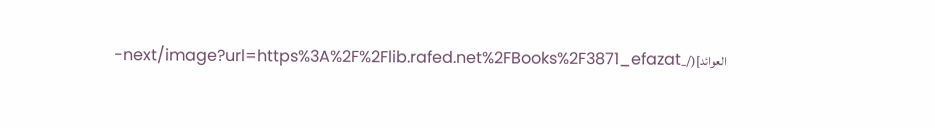العوائد](/_next/image?url=https%3A%2F%2Flib.rafed.net%2FBooks%2F3871_efazat-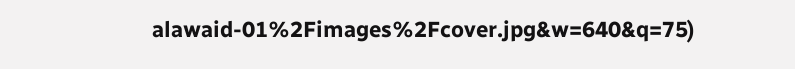alawaid-01%2Fimages%2Fcover.jpg&w=640&q=75)